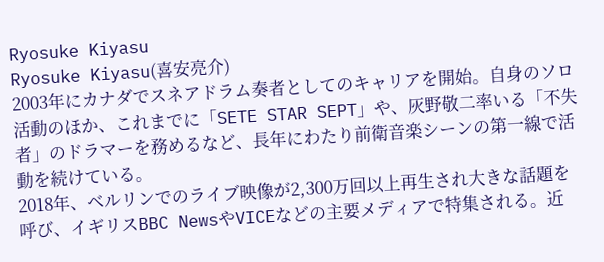Ryosuke Kiyasu
Ryosuke Kiyasu(喜安亮介)
2003年にカナダでスネアドラム奏者としてのキャリアを開始。自身のソロ活動のほか、これまでに「SETE STAR SEPT」や、灰野敬二率いる「不失者」のドラマーを務めるなど、長年にわたり前衛音楽シーンの第一線で活動を続けている。
2018年、ベルリンでのライブ映像が2,300万回以上再生され大きな話題を呼び、イギリスBBC NewsやVICEなどの主要メディアで特集される。近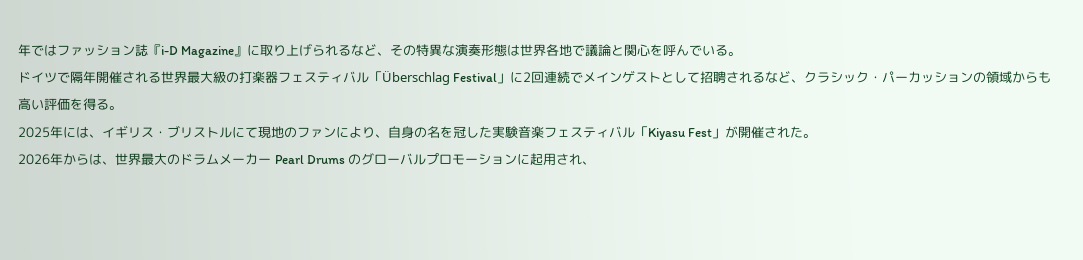年ではファッション誌『i-D Magazine』に取り上げられるなど、その特異な演奏形態は世界各地で議論と関心を呼んでいる。
ドイツで隔年開催される世界最大級の打楽器フェスティバル「Überschlag Festival」に2回連続でメインゲストとして招聘されるなど、クラシック・パーカッションの領域からも高い評価を得る。
2025年には、イギリス・ブリストルにて現地のファンにより、自身の名を冠した実験音楽フェスティバル「Kiyasu Fest」が開催された。
2026年からは、世界最大のドラムメーカー Pearl Drums のグローバルプロモーションに起用され、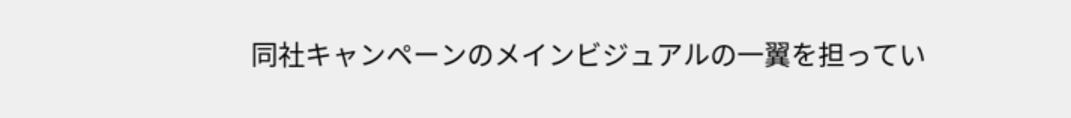同社キャンペーンのメインビジュアルの一翼を担ってい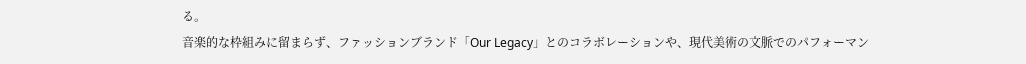る。
音楽的な枠組みに留まらず、ファッションブランド「Our Legacy」とのコラボレーションや、現代美術の文脈でのパフォーマン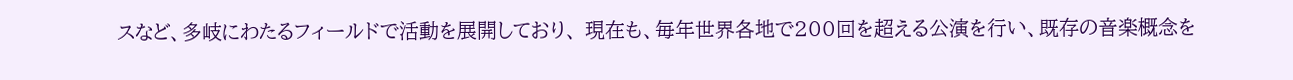スなど、多岐にわたるフィールドで活動を展開しており、 現在も、毎年世界各地で200回を超える公演を行い、既存の音楽概念を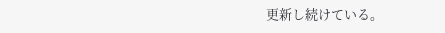更新し続けている。